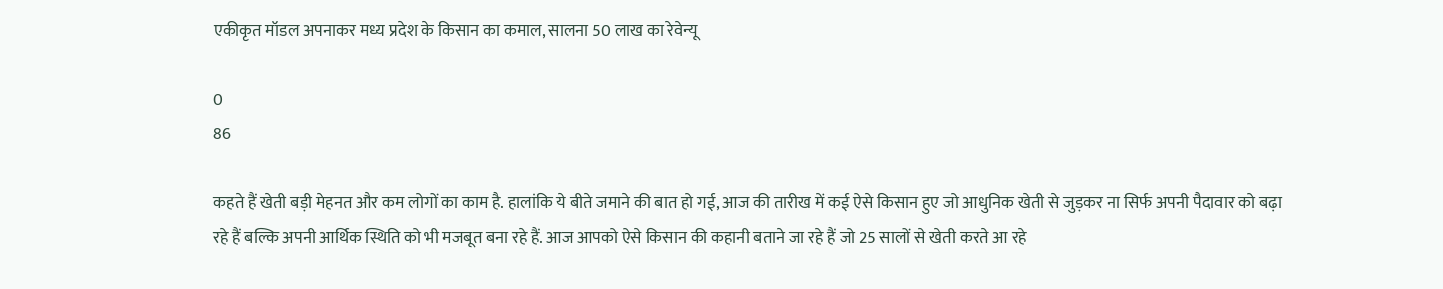एकीकृत मॉडल अपनाकर मध्य प्रदेश के किसान का कमाल, सालना 50 लाख का रेवेन्यू

0
86

कहते हैं खेती बड़ी मेहनत और कम लोगों का काम है. हालांकि ये बीते जमाने की बात हो गई, आज की तारीख में कई ऐसे किसान हुए जो आधुनिक खेती से जुड़कर ना सिर्फ अपनी पैदावार को बढ़ा रहे हैं बल्कि अपनी आर्थिक स्थिति को भी मजबूत बना रहे हैं. आज आपको ऐसे किसान की कहानी बताने जा रहे हैं जो 25 सालों से खेती करते आ रहे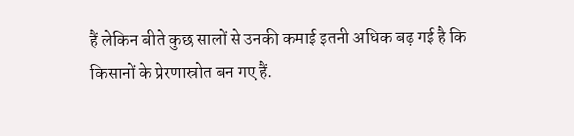हैं लेकिन बीते कुछ सालों से उनकी कमाई इतनी अधिक बढ़ गई है कि किसानों के प्रेरणास्रोत बन गए हैं.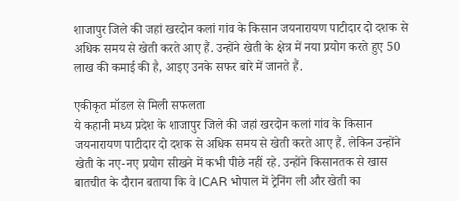शाजापुर जिले की जहां खरदोन कलां गांव के किसान जयनारायण पाटीदार दो दशक से अधिक समय से खेती करते आए हैं. उन्होंने खेती के क्षेत्र में नया प्रयोग करते हुए 50 लाख की कमाई की है, आइए उनके सफर बारे में जानते हैं.

एकीकृत मॉडल से मिली सफलता
ये कहानी मध्य प्रदेश के शाजापुर जिले की जहां खरदोन कलां गांव के किसान जयनारायण पाटीदार दो दशक से अधिक समय से खेती करते आए हैं. लेकिन उन्होंने खेती के नए-नए प्रयोग सीखने में कभी पीछे नहीं रहे. उन्होंने किसानतक से खास बातचीत के दौरान बताया कि वे ICAR भोपाल में ट्रेनिंग ली और खेती का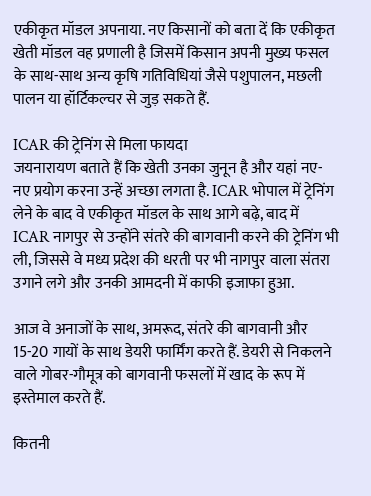एकीकृत मॉडल अपनाया. नए किसानों को बता दें कि एकीकृत खेती मॉडल वह प्रणाली है जिसमें किसान अपनी मुख्य फसल के साथ-साथ अन्य कृषि गतिविधियां जैसे पशुपालन, मछली पालन या हॉर्टिकल्चर से जुड़ सकते हैं.

ICAR की ट्रेनिंग से मिला फायदा
जयनारायण बताते हैं कि खेती उनका जुनून है और यहां नए-नए प्रयोग करना उन्हें अच्छा लगता है. ICAR भोपाल में ट्रेनिंग लेने के बाद वे एकीकृत मॉडल के साथ आगे बढ़े, बाद में ICAR नागपुर से उन्होंने संतरे की बागवानी करने की ट्रेनिंग भी ली, जिससे वे मध्य प्रदेश की धरती पर भी नागपुर वाला संतरा उगाने लगे और उनकी आमदनी में काफी इजाफा हुआ.

आज वे अनाजों के साथ, अमरूद, संतरे की बागवानी और 15-20 गायों के साथ डेयरी फार्मिंग करते हैं. डेयरी से निकलने वाले गोबर-गौमूत्र को बागवानी फसलों में खाद के रूप में इस्तेमाल करते हैं.

कितनी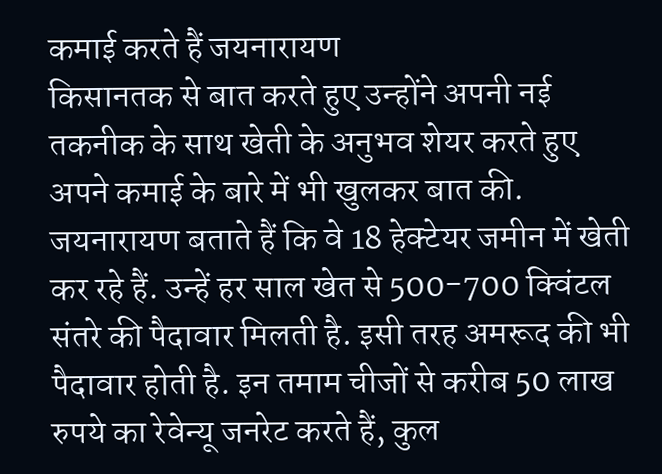कमाई करते हैं जयनारायण
किसानतक से बात करते हुए उन्होंने अपनी नई तकनीक के साथ खेती के अनुभव शेयर करते हुए अपने कमाई के बारे में भी खुलकर बात की. जयनारायण बताते हैं कि वे 18 हेक्टेयर जमीन में खेती कर रहे हैं. उन्हें हर साल खेत से 500-700 क्विंटल संतरे की पैदावार मिलती है. इसी तरह अमरूद की भी पैदावार होती है. इन तमाम चीजों से करीब 50 लाख रुपये का रेवेन्यू जनरेट करते हैं, कुल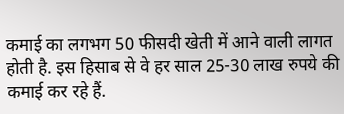कमाई का लगभग 50 फीसदी खेती में आने वाली लागत होती है. इस हिसाब से वे हर साल 25-30 लाख रुपये की कमाई कर रहे हैं.